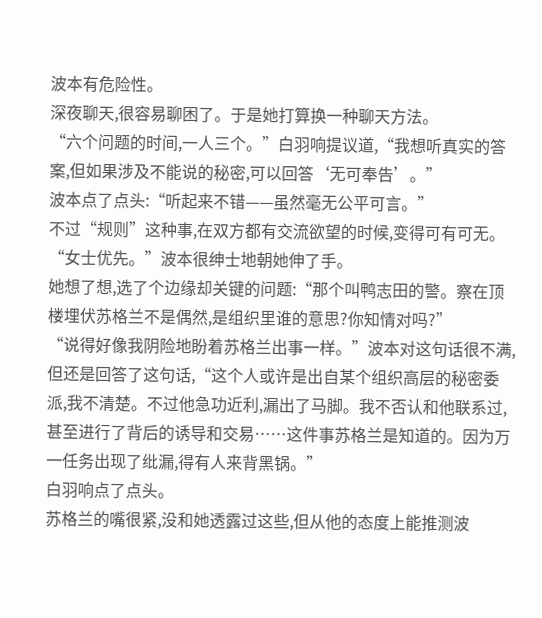波本有危险性。
深夜聊天,很容易聊困了。于是她打算换一种聊天方法。
“六个问题的时间,一人三个。”白羽响提议道,“我想听真实的答案,但如果涉及不能说的秘密,可以回答‘无可奉告’。”
波本点了点头:“听起来不错——虽然毫无公平可言。”
不过“规则”这种事,在双方都有交流欲望的时候,变得可有可无。
“女士优先。”波本很绅士地朝她伸了手。
她想了想,选了个边缘却关键的问题:“那个叫鸭志田的警。察在顶楼埋伏苏格兰不是偶然,是组织里谁的意思?你知情对吗?”
“说得好像我阴险地盼着苏格兰出事一样。”波本对这句话很不满,但还是回答了这句话,“这个人或许是出自某个组织高层的秘密委派,我不清楚。不过他急功近利,漏出了马脚。我不否认和他联系过,甚至进行了背后的诱导和交易……这件事苏格兰是知道的。因为万一任务出现了纰漏,得有人来背黑锅。”
白羽响点了点头。
苏格兰的嘴很紧,没和她透露过这些,但从他的态度上能推测波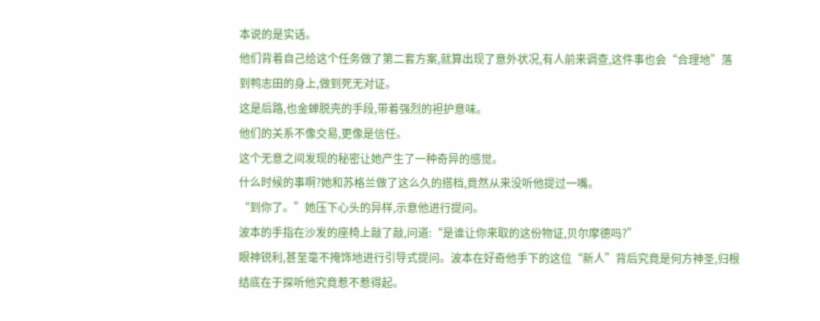本说的是实话。
他们背着自己给这个任务做了第二套方案,就算出现了意外状况,有人前来调查,这件事也会“合理地”落到鸭志田的身上,做到死无对证。
这是后路,也金蝉脱壳的手段,带着强烈的袒护意味。
他们的关系不像交易,更像是信任。
这个无意之间发现的秘密让她产生了一种奇异的感觉。
什么时候的事啊?她和苏格兰做了这么久的搭档,竟然从来没听他提过一嘴。
“到你了。”她压下心头的异样,示意他进行提问。
波本的手指在沙发的座椅上敲了敲,问道:“是谁让你来取的这份物证,贝尔摩德吗?”
眼神锐利,甚至毫不掩饰地进行引导式提问。波本在好奇他手下的这位“新人”背后究竟是何方神圣,归根结底在于探听他究竟惹不惹得起。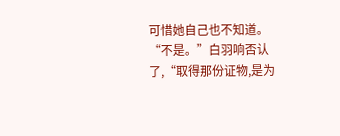可惜她自己也不知道。
“不是。”白羽响否认了,“取得那份证物,是为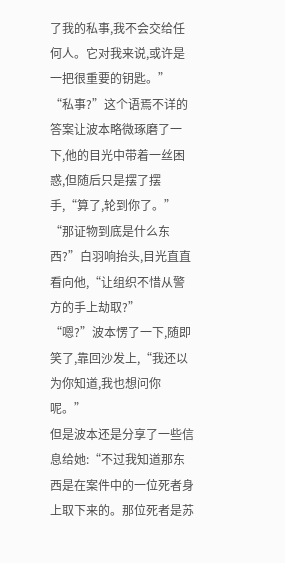了我的私事,我不会交给任何人。它对我来说,或许是一把很重要的钥匙。”
“私事?”这个语焉不详的答案让波本略微琢磨了一下,他的目光中带着一丝困惑,但随后只是摆了摆手,“算了,轮到你了。”
“那证物到底是什么东西?”白羽响抬头,目光直直看向他,“让组织不惜从警方的手上劫取?”
“嗯?”波本愣了一下,随即笑了,靠回沙发上,“我还以为你知道,我也想问你呢。”
但是波本还是分享了一些信息给她:“不过我知道那东西是在案件中的一位死者身上取下来的。那位死者是苏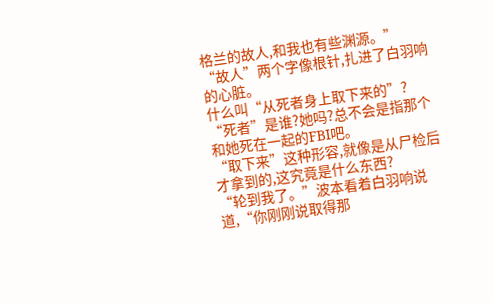格兰的故人,和我也有些渊源。”
“故人”两个字像根针,扎进了白羽响的心脏。
什么叫“从死者身上取下来的”?
“死者”是谁?她吗?总不会是指那个和她死在一起的FBI吧。
“取下来”这种形容,就像是从尸检后才拿到的,这究竟是什么东西?
“轮到我了。”波本看着白羽响说道,“你刚刚说取得那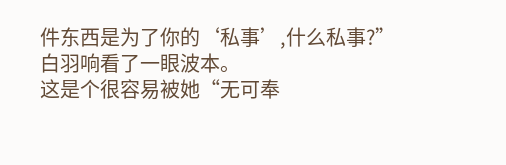件东西是为了你的‘私事’,什么私事?”
白羽响看了一眼波本。
这是个很容易被她“无可奉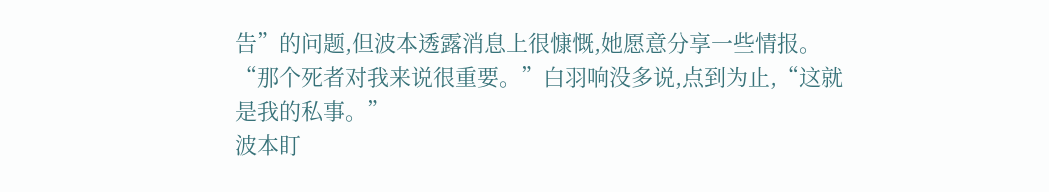告”的问题,但波本透露消息上很慷慨,她愿意分享一些情报。
“那个死者对我来说很重要。”白羽响没多说,点到为止,“这就是我的私事。”
波本盯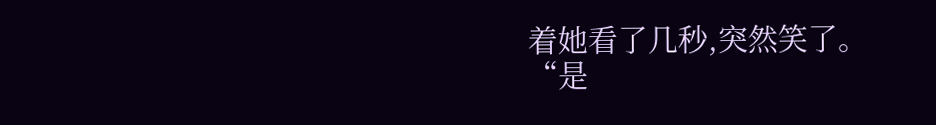着她看了几秒,突然笑了。
“是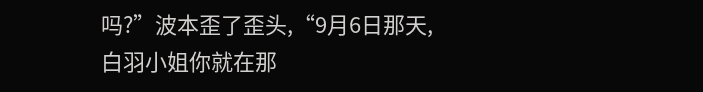吗?”波本歪了歪头,“9月6日那天,白羽小姐你就在那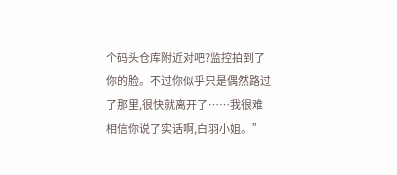个码头仓库附近对吧?监控拍到了你的脸。不过你似乎只是偶然路过了那里,很快就离开了……我很难相信你说了实话啊,白羽小姐。”